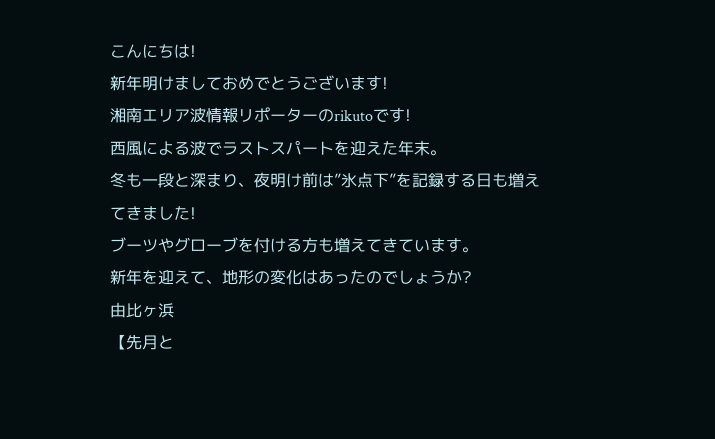こんにちは!
新年明けましておめでとうございます!
湘南エリア波情報リポーターのrikutoです!
西風による波でラストスパートを迎えた年末。
冬も一段と深まり、夜明け前は”氷点下”を記録する日も増えてきました!
ブーツやグローブを付ける方も増えてきています。
新年を迎えて、地形の変化はあったのでしょうか?
由比ヶ浜
【先月と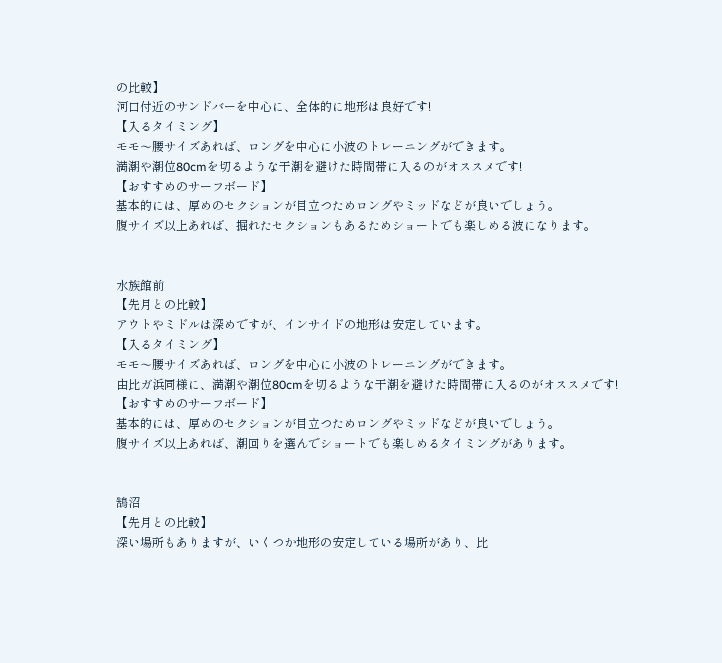の比較】
河口付近のサンドバーを中心に、全体的に地形は良好です!
【入るタイミング】
モモ〜腰サイズあれば、ロングを中心に小波のトレーニングができます。
満潮や潮位80cmを切るような干潮を避けた時間帯に入るのがオススメです!
【おすすめのサーフボード】
基本的には、厚めのセクションが目立つためロングやミッドなどが良いでしょう。
腹サイズ以上あれば、掘れたセクションもあるためショートでも楽しめる波になります。


水族館前
【先月との比較】
アウトやミドルは深めですが、インサイドの地形は安定しています。
【入るタイミング】
モモ〜腰サイズあれば、ロングを中心に小波のトレーニングができます。
由比ガ浜同様に、満潮や潮位80cmを切るような干潮を避けた時間帯に入るのがオススメです!
【おすすめのサーフボード】
基本的には、厚めのセクションが目立つためロングやミッドなどが良いでしょう。
腹サイズ以上あれば、潮回りを選んでショートでも楽しめるタイミングがあります。


鵠沼
【先月との比較】
深い場所もありますが、いくつか地形の安定している場所があり、比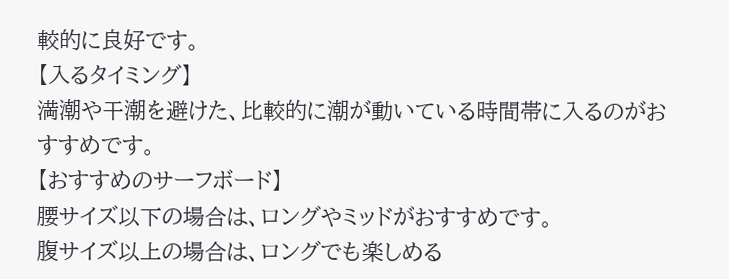較的に良好です。
【入るタイミング】
満潮や干潮を避けた、比較的に潮が動いている時間帯に入るのがおすすめです。
【おすすめのサーフボード】
腰サイズ以下の場合は、ロングやミッドがおすすめです。
腹サイズ以上の場合は、ロングでも楽しめる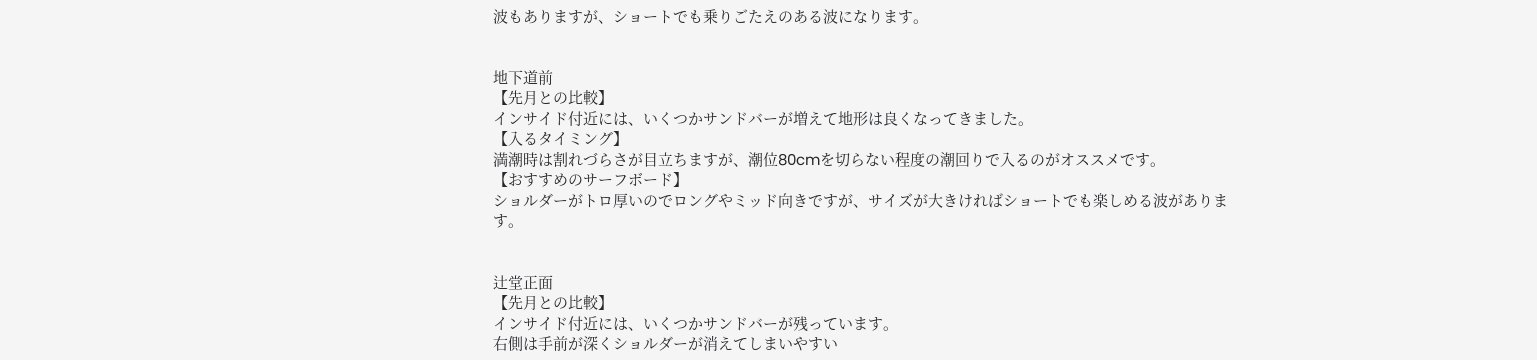波もありますが、ショートでも乗りごたえのある波になります。


地下道前
【先月との比較】
インサイド付近には、いくつかサンドバーが増えて地形は良くなってきました。
【入るタイミング】
満潮時は割れづらさが目立ちますが、潮位80cmを切らない程度の潮回りで入るのがオススメです。
【おすすめのサーフボード】
ショルダーがトロ厚いのでロングやミッド向きですが、サイズが大きければショートでも楽しめる波があります。


辻堂正面
【先月との比較】
インサイド付近には、いくつかサンドバーが残っています。
右側は手前が深くショルダーが消えてしまいやすい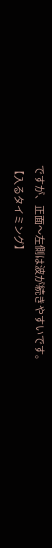ですが、正面〜左側は波が続きやすいです。
【入るタイミング】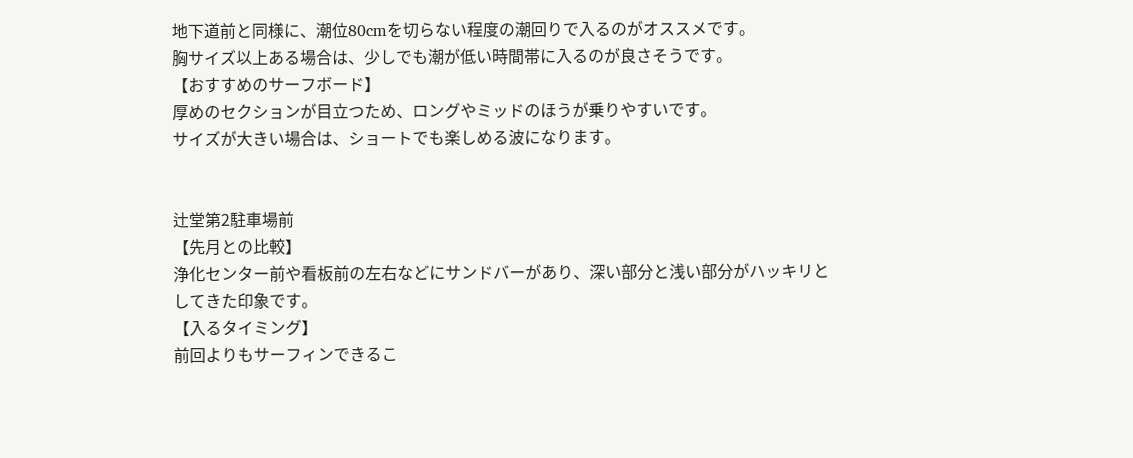地下道前と同様に、潮位80cmを切らない程度の潮回りで入るのがオススメです。
胸サイズ以上ある場合は、少しでも潮が低い時間帯に入るのが良さそうです。
【おすすめのサーフボード】
厚めのセクションが目立つため、ロングやミッドのほうが乗りやすいです。
サイズが大きい場合は、ショートでも楽しめる波になります。


辻堂第2駐車場前
【先月との比較】
浄化センター前や看板前の左右などにサンドバーがあり、深い部分と浅い部分がハッキリとしてきた印象です。
【入るタイミング】
前回よりもサーフィンできるこ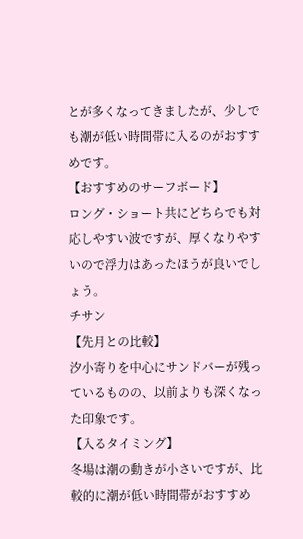とが多くなってきましたが、少しでも潮が低い時間帯に入るのがおすすめです。
【おすすめのサーフボード】
ロング・ショート共にどちらでも対応しやすい波ですが、厚くなりやすいので浮力はあったほうが良いでしょう。
チサン
【先月との比較】
汐小寄りを中心にサンドバーが残っているものの、以前よりも深くなった印象です。
【入るタイミング】
冬場は潮の動きが小さいですが、比較的に潮が低い時間帯がおすすめ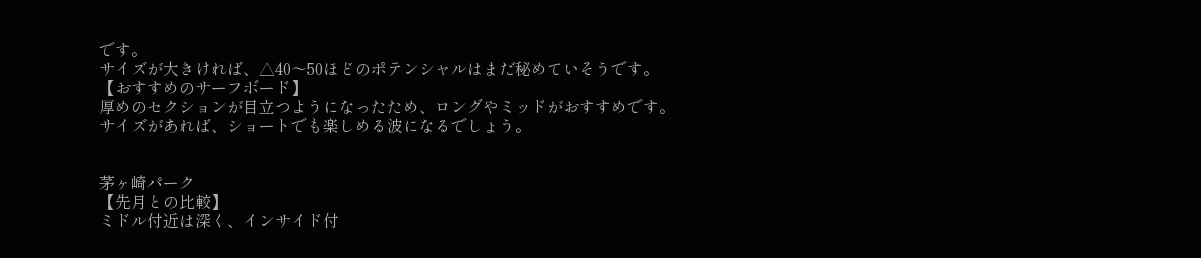です。
サイズが大きければ、△40〜50ほどのポテンシャルはまだ秘めていそうです。
【おすすめのサーフボード】
厚めのセクションが目立つようになったため、ロングやミッドがおすすめです。
サイズがあれば、ショートでも楽しめる波になるでしょう。


茅ヶ崎パーク
【先月との比較】
ミドル付近は深く、インサイド付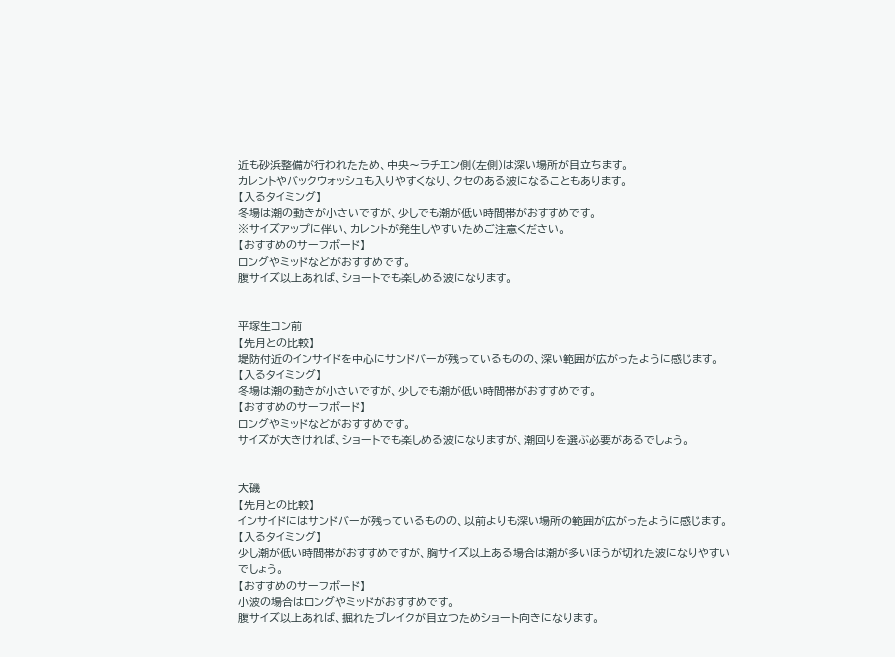近も砂浜整備が行われたため、中央〜ラチエン側(左側)は深い場所が目立ちます。
カレントやバックウォッシュも入りやすくなり、クセのある波になることもあります。
【入るタイミング】
冬場は潮の動きが小さいですが、少しでも潮が低い時間帯がおすすめです。
※サイズアップに伴い、カレントが発生しやすいためご注意ください。
【おすすめのサーフボード】
ロングやミッドなどがおすすめです。
腹サイズ以上あれば、ショートでも楽しめる波になります。


平塚生コン前
【先月との比較】
堤防付近のインサイドを中心にサンドバーが残っているものの、深い範囲が広がったように感じます。
【入るタイミング】
冬場は潮の動きが小さいですが、少しでも潮が低い時間帯がおすすめです。
【おすすめのサーフボード】
ロングやミッドなどがおすすめです。
サイズが大きければ、ショートでも楽しめる波になりますが、潮回りを選ぶ必要があるでしょう。


大磯
【先月との比較】
インサイドにはサンドバーが残っているものの、以前よりも深い場所の範囲が広がったように感じます。
【入るタイミング】
少し潮が低い時間帯がおすすめですが、胸サイズ以上ある場合は潮が多いほうが切れた波になりやすいでしょう。
【おすすめのサーフボード】
小波の場合はロングやミッドがおすすめです。
腹サイズ以上あれば、掘れたブレイクが目立つためショート向きになります。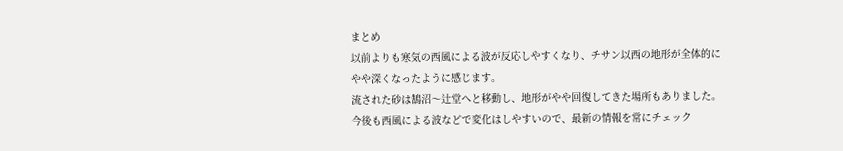まとめ
以前よりも寒気の西風による波が反応しやすくなり、チサン以西の地形が全体的にやや深くなったように感じます。
流された砂は鵠沼〜辻堂へと移動し、地形がやや回復してきた場所もありました。
今後も西風による波などで変化はしやすいので、最新の情報を常にチェック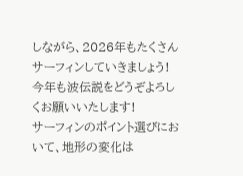しながら、2026年もたくさんサーフィンしていきましょう!
今年も波伝説をどうぞよろしくお願いいたします!
サーフィンのポイント選びにおいて、地形の変化は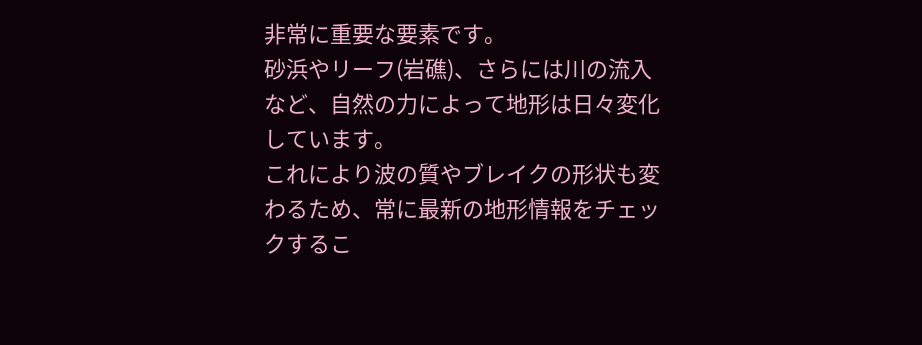非常に重要な要素です。
砂浜やリーフ(岩礁)、さらには川の流入など、自然の力によって地形は日々変化しています。
これにより波の質やブレイクの形状も変わるため、常に最新の地形情報をチェックするこ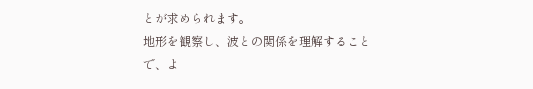とが求められます。
地形を観察し、波との関係を理解することで、よ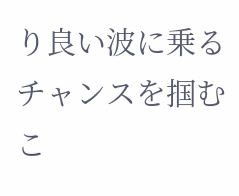り良い波に乗るチャンスを掴むこ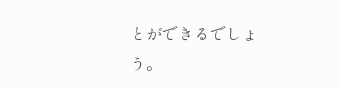とができるでしょう。